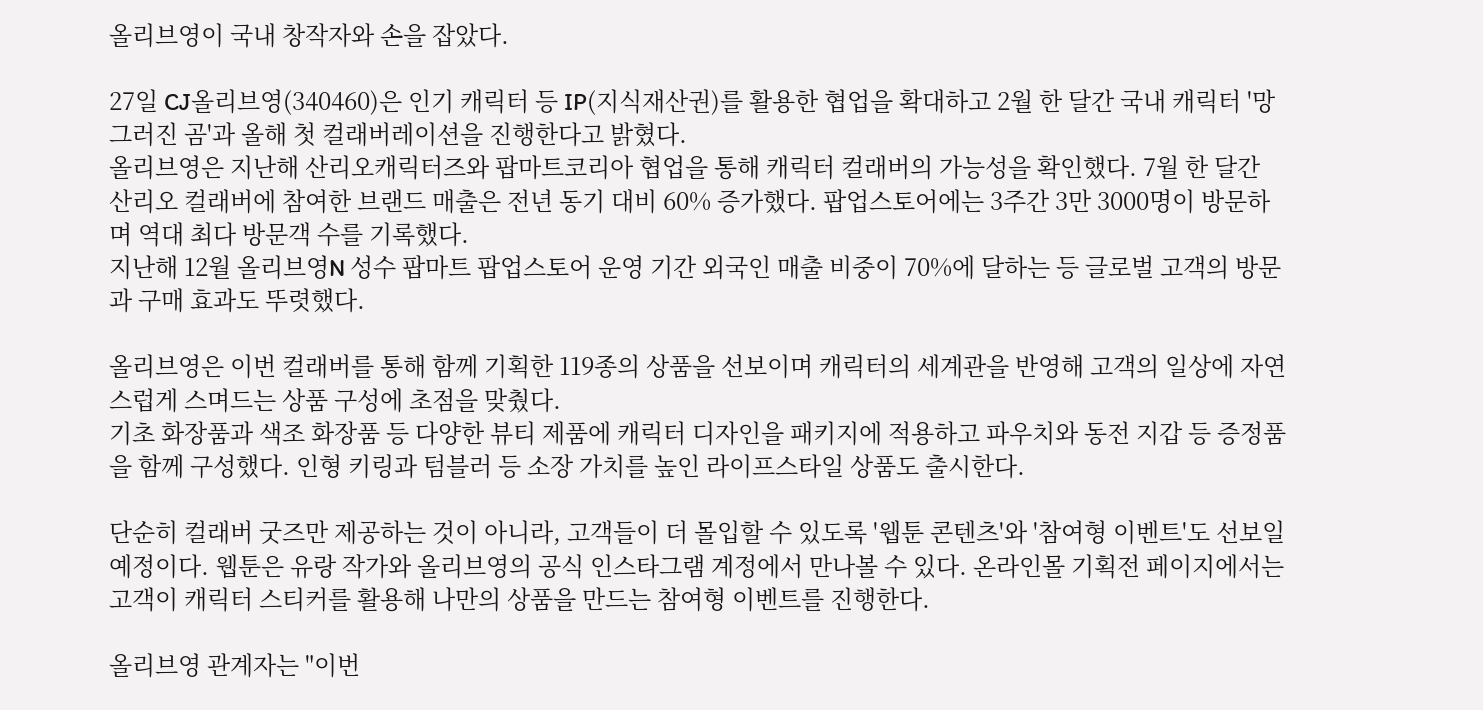올리브영이 국내 창작자와 손을 잡았다.

27일 CJ올리브영(340460)은 인기 캐릭터 등 IP(지식재산권)를 활용한 협업을 확대하고 2월 한 달간 국내 캐릭터 '망그러진 곰'과 올해 첫 컬래버레이션을 진행한다고 밝혔다.
올리브영은 지난해 산리오캐릭터즈와 팝마트코리아 협업을 통해 캐릭터 컬래버의 가능성을 확인했다. 7월 한 달간 산리오 컬래버에 참여한 브랜드 매출은 전년 동기 대비 60% 증가했다. 팝업스토어에는 3주간 3만 3000명이 방문하며 역대 최다 방문객 수를 기록했다.
지난해 12월 올리브영N 성수 팝마트 팝업스토어 운영 기간 외국인 매출 비중이 70%에 달하는 등 글로벌 고객의 방문과 구매 효과도 뚜렷했다.

올리브영은 이번 컬래버를 통해 함께 기획한 119종의 상품을 선보이며 캐릭터의 세계관을 반영해 고객의 일상에 자연스럽게 스며드는 상품 구성에 초점을 맞췄다.
기초 화장품과 색조 화장품 등 다양한 뷰티 제품에 캐릭터 디자인을 패키지에 적용하고 파우치와 동전 지갑 등 증정품을 함께 구성했다. 인형 키링과 텀블러 등 소장 가치를 높인 라이프스타일 상품도 출시한다.

단순히 컬래버 굿즈만 제공하는 것이 아니라, 고객들이 더 몰입할 수 있도록 '웹툰 콘텐츠'와 '참여형 이벤트'도 선보일 예정이다. 웹툰은 유랑 작가와 올리브영의 공식 인스타그램 계정에서 만나볼 수 있다. 온라인몰 기획전 페이지에서는 고객이 캐릭터 스티커를 활용해 나만의 상품을 만드는 참여형 이벤트를 진행한다.

올리브영 관계자는 "이번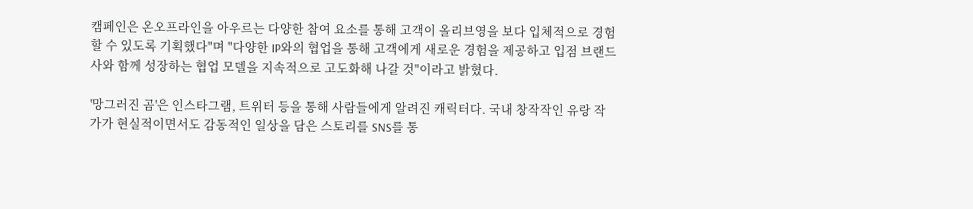캠페인은 온오프라인을 아우르는 다양한 참여 요소를 통해 고객이 올리브영을 보다 입체적으로 경험할 수 있도록 기획했다"며 "다양한 IP와의 협업을 통해 고객에게 새로운 경험을 제공하고 입점 브랜드사와 함께 성장하는 협업 모델을 지속적으로 고도화해 나갈 것"이라고 밝혔다.

'망그러진 곰'은 인스타그램, 트위터 등을 통해 사람들에게 알려진 캐릭터다. 국내 창작작인 유랑 작가가 현실적이면서도 감동적인 일상을 담은 스토리를 SNS를 통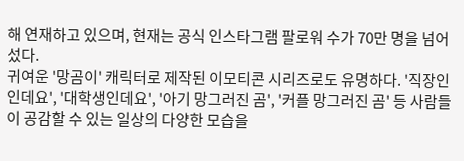해 연재하고 있으며, 현재는 공식 인스타그램 팔로워 수가 70만 명을 넘어섰다.
귀여운 '망곰이' 캐릭터로 제작된 이모티콘 시리즈로도 유명하다. '직장인인데요', '대학생인데요', '아기 망그러진 곰', '커플 망그러진 곰' 등 사람들이 공감할 수 있는 일상의 다양한 모습을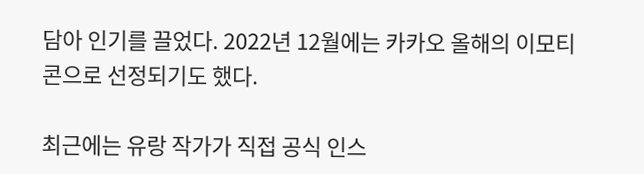담아 인기를 끌었다. 2022년 12월에는 카카오 올해의 이모티콘으로 선정되기도 했다.

최근에는 유랑 작가가 직접 공식 인스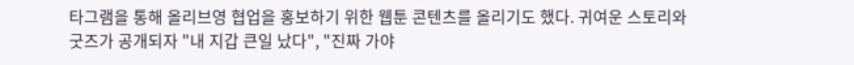타그램을 통해 올리브영 협업을 홍보하기 위한 웹툰 콘텐츠를 올리기도 했다. 귀여운 스토리와 굿즈가 공개되자 "내 지갑 큰일 났다", "진짜 가야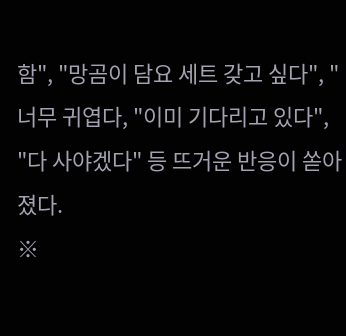함", "망곰이 담요 세트 갖고 싶다", "너무 귀엽다, "이미 기다리고 있다", "다 사야겠다" 등 뜨거운 반응이 쏟아졌다.
※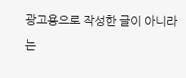광고용으로 작성한 글이 아니라는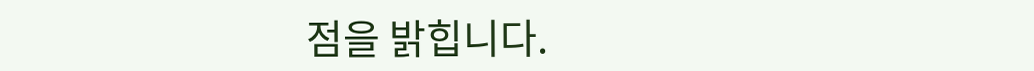점을 밝힙니다.